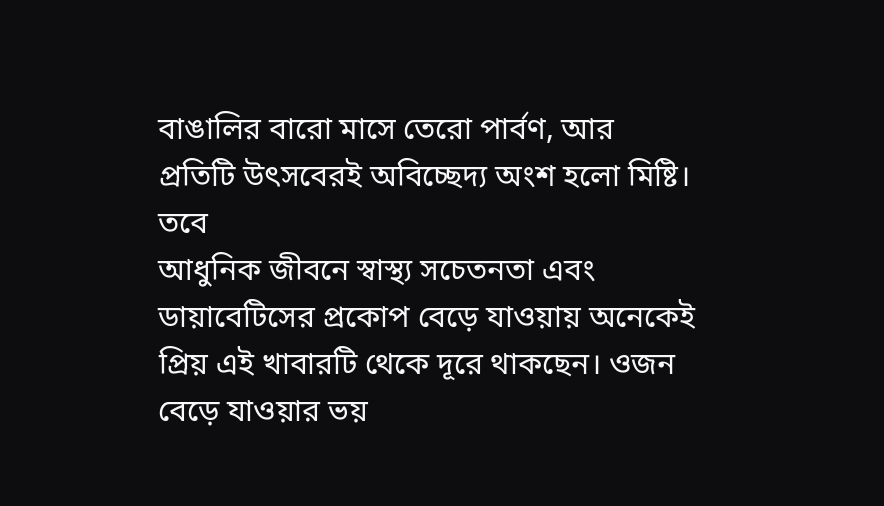বাঙালির বারো মাসে তেরো পার্বণ, আর প্রতিটি উৎসবেরই অবিচ্ছেদ্য অংশ হলো মিষ্টি। তবে
আধুনিক জীবনে স্বাস্থ্য সচেতনতা এবং ডায়াবেটিসের প্রকোপ বেড়ে যাওয়ায় অনেকেই প্রিয় এই খাবারটি থেকে দূরে থাকছেন। ওজন বেড়ে যাওয়ার ভয়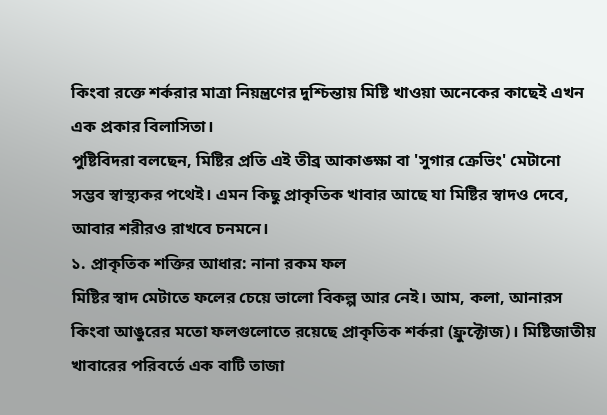কিংবা রক্তে শর্করার মাত্রা নিয়ন্ত্রণের দুশ্চিন্তায় মিষ্টি খাওয়া অনেকের কাছেই এখন এক প্রকার বিলাসিতা।
পুষ্টিবিদরা বলছেন, মিষ্টির প্রতি এই তীব্র আকাঙ্ক্ষা বা 'সুগার ক্রেভিং' মেটানো সম্ভব স্বাস্থ্যকর পথেই। এমন কিছু প্রাকৃতিক খাবার আছে যা মিষ্টির স্বাদও দেবে, আবার শরীরও রাখবে চনমনে।
১. প্রাকৃতিক শক্তির আধার: নানা রকম ফল
মিষ্টির স্বাদ মেটাতে ফলের চেয়ে ভালো বিকল্প আর নেই। আম, কলা, আনারস কিংবা আঙুরের মতো ফলগুলোতে রয়েছে প্রাকৃতিক শর্করা (ফ্রুক্টোজ)। মিষ্টিজাতীয় খাবারের পরিবর্তে এক বাটি তাজা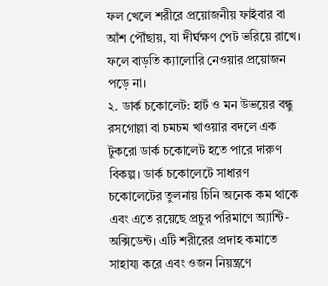ফল খেলে শরীরে প্রয়োজনীয় ফাইবার বা আঁশ পৌঁছায়, যা দীর্ঘক্ষণ পেট ভরিয়ে রাখে। ফলে বাড়তি ক্যালোরি নেওয়ার প্রয়োজন পড়ে না।
২. ডার্ক চকোলেট: হার্ট ও মন উভয়ের বন্ধু
রসগোল্লা বা চমচম খাওয়ার বদলে এক টুকরো ডার্ক চকোলেট হতে পারে দারুণ বিকল্প। ডার্ক চকোলেটে সাধারণ চকোলেটের তুলনায় চিনি অনেক কম থাকে এবং এতে রয়েছে প্রচুর পরিমাণে অ্যান্টি-অক্সিডেন্ট। এটি শরীরের প্রদাহ কমাতে সাহায্য করে এবং ওজন নিয়ন্ত্রণে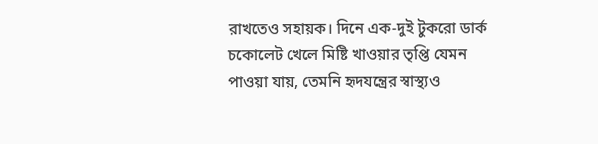রাখতেও সহায়ক। দিনে এক-দুই টুকরো ডার্ক চকোলেট খেলে মিষ্টি খাওয়ার তৃপ্তি যেমন পাওয়া যায়, তেমনি হৃদযন্ত্রের স্বাস্থ্যও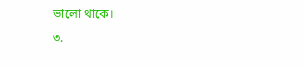ভালো থাকে।
৩.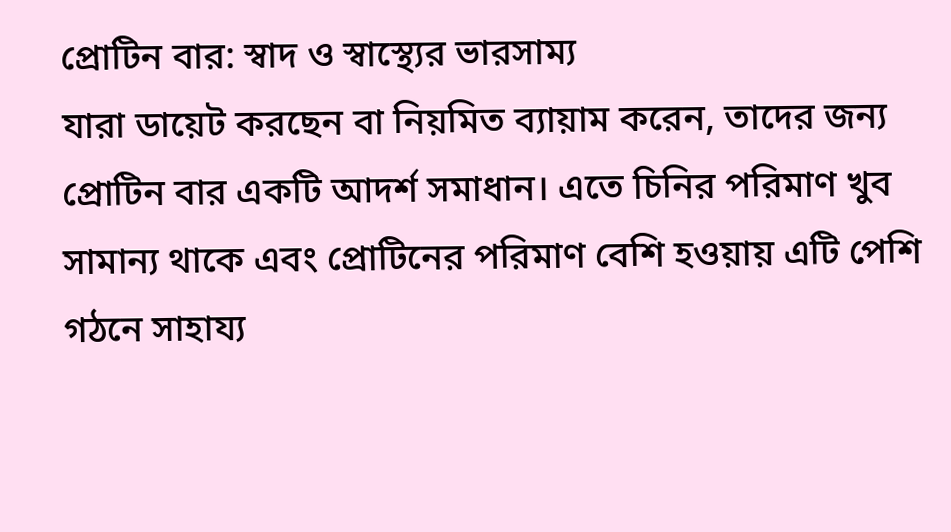প্রোটিন বার: স্বাদ ও স্বাস্থ্যের ভারসাম্য
যারা ডায়েট করছেন বা নিয়মিত ব্যায়াম করেন, তাদের জন্য প্রোটিন বার একটি আদর্শ সমাধান। এতে চিনির পরিমাণ খুব সামান্য থাকে এবং প্রোটিনের পরিমাণ বেশি হওয়ায় এটি পেশি গঠনে সাহায্য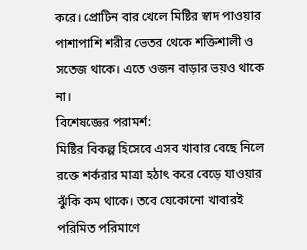করে। প্রোটিন বার খেলে মিষ্টির স্বাদ পাওয়ার পাশাপাশি শরীর ভেতর থেকে শক্তিশালী ও সতেজ থাকে। এতে ওজন বাড়ার ভয়ও থাকে না।
বিশেষজ্ঞের পরামর্শ:
মিষ্টির বিকল্প হিসেবে এসব খাবার বেছে নিলে রক্তে শর্করার মাত্রা হঠাৎ করে বেড়ে যাওয়ার ঝুঁকি কম থাকে। তবে যেকোনো খাবারই পরিমিত পরিমাণে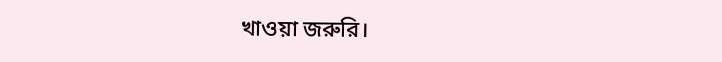খাওয়া জরুরি।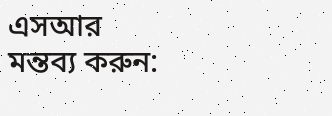এসআর
মন্তব্য করুন: